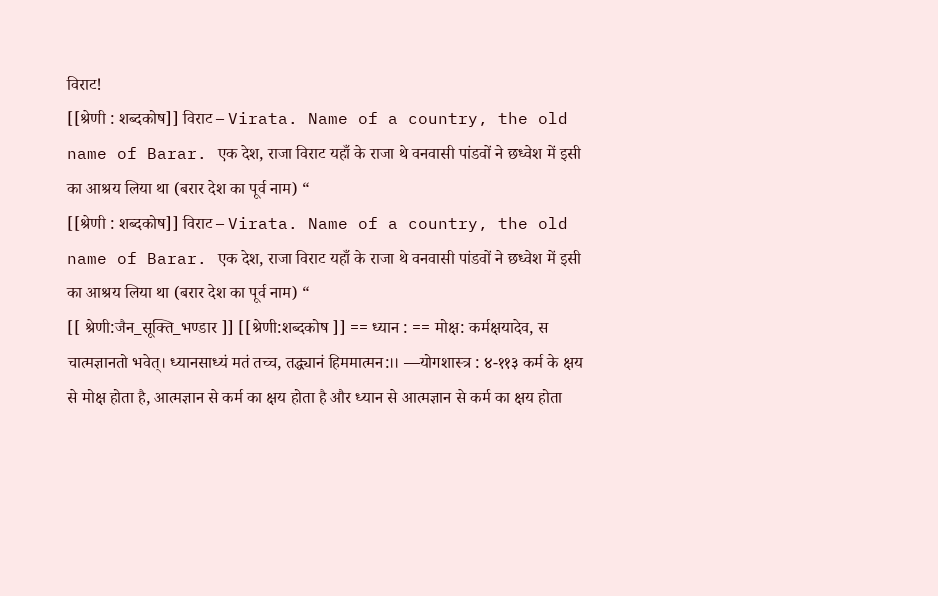विराट!
[[श्रेणी : शब्दकोष]] विराट – Virata. Name of a country, the old name of Barar. एक देश, राजा विराट यहाँ के राजा थे वनवासी पांडवों ने छध्वेश में इसी का आश्रय लिया था (बरार देश का पूर्व नाम) “
[[श्रेणी : शब्दकोष]] विराट – Virata. Name of a country, the old name of Barar. एक देश, राजा विराट यहाँ के राजा थे वनवासी पांडवों ने छध्वेश में इसी का आश्रय लिया था (बरार देश का पूर्व नाम) “
[[ श्रेणी:जैन_सूक्ति_भण्डार ]] [[श्रेणी:शब्दकोष ]] == ध्यान : == मोक्ष: कर्मक्षयादेव, स चात्मज्ञानतो भवेत्। ध्यानसाध्यं मतं तच्च, तद्ध्यानं हिममात्मन:।। —योगशास्त्र : ४-११३ कर्म के क्षय से मोक्ष होता है, आत्मज्ञान से कर्म का क्षय होता है और ध्यान से आत्मज्ञान से कर्म का क्षय होता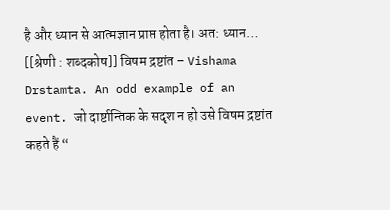है और ध्यान से आत्मज्ञान प्राप्त होता है। अत: ध्यान…
[[श्रेणी : शब्दकोष]] विषम द्रष्टांत – Vishama Drstamta. An odd example of an event. जो दार्ष्टान्तिक के सदृश न हो उसे विषम द्रष्टांत कहते हैं “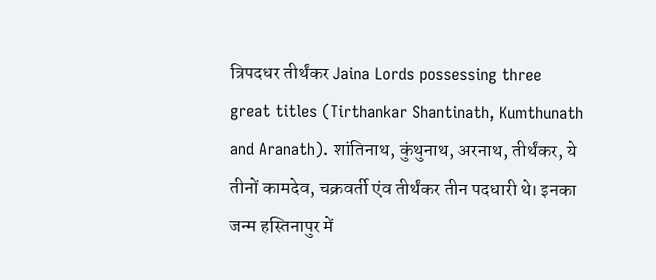त्रिपदधर तीर्थंकर Jaina Lords possessing three great titles (Tirthankar Shantinath, Kumthunath and Aranath). शांतिनाथ, कुंथुनाथ, अरनाथ, तीर्थंकर, ये तीनों कामदेव, चक्रवर्ती एंव तीर्थंकर तीन पदधारी थे। इनका जन्म हस्तिनापुर में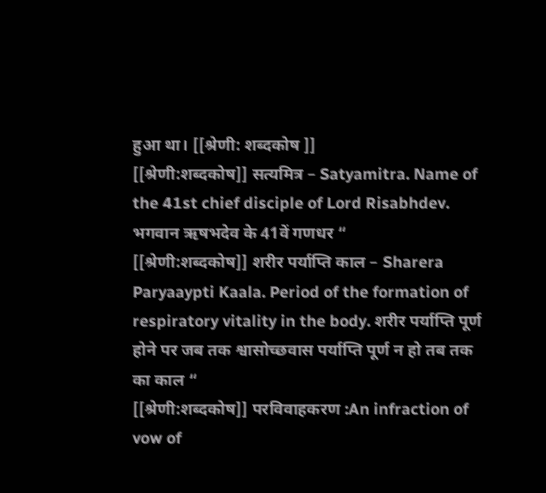हुआ था। [[श्रेणी: शब्दकोष ]]
[[श्रेणी:शब्दकोष]] सत्यमित्र – Satyamitra. Name of the 41st chief disciple of Lord Risabhdev. भगवान ऋषभदेव के 41वें गणधर “
[[श्रेणी:शब्दकोष]] शरीर पर्याप्ति काल – Sharera Paryaaypti Kaala. Period of the formation of respiratory vitality in the body. शरीर पर्याप्ति पूर्ण होने पर जब तक श्वासोच्छवास पर्याप्ति पूर्ण न हो तब तक का काल “
[[श्रेणी:शब्दकोष]] परविवाहकरण :An infraction of vow of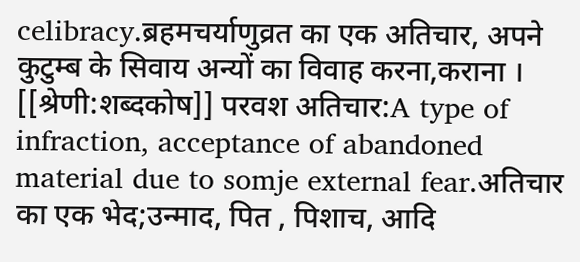celibracy.ब्रहमचर्याणुव्रत का एक अतिचार, अपने कुटुम्ब के सिवाय अन्यों का विवाह करना,कराना ।
[[श्रेणी:शब्दकोष]] परवश अतिचार:A type of infraction, acceptance of abandoned material due to somje external fear.अतिचार का एक भेद;उन्माद, पित , पिशाच, आदि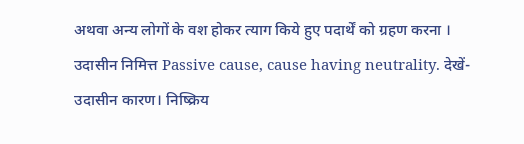अथवा अन्य लोगों के वश होकर त्याग किये हुए पदार्थें को ग्रहण करना ।
उदासीन निमित्त Passive cause, cause having neutrality. देखें- उदासीन कारण। निष्क्रिय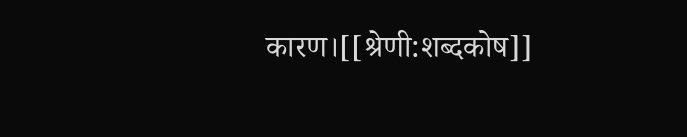कारण।[[श्रेणी:शब्दकोष]]